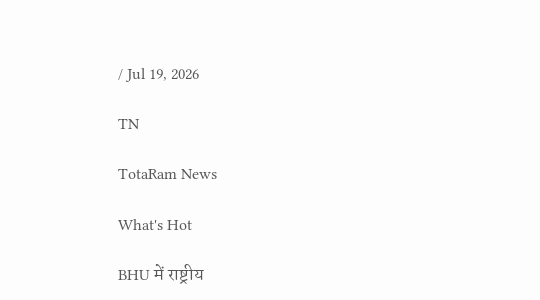/ Jul 19, 2026

TN

TotaRam News

What's Hot

BHU में राष्ट्रीय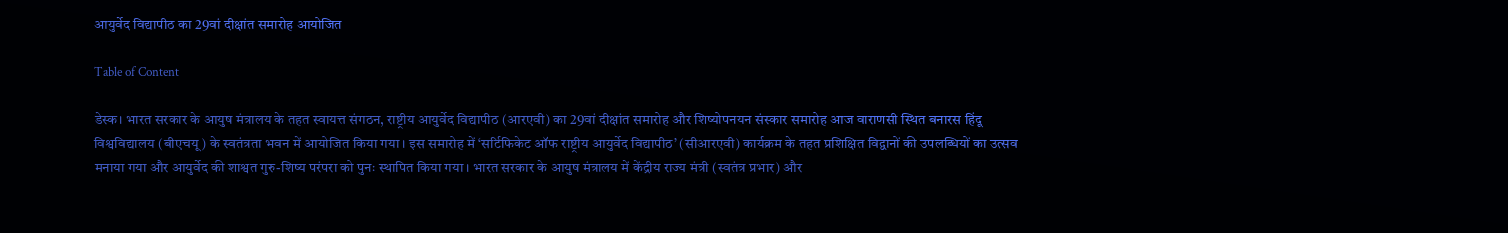आयुर्वेद विद्यापीठ का 29वां दीक्षांत समारोह आयोजित

Table of Content

डेस्क। भारत सरकार के आयुष मंत्रालय के तहत स्वायत्त संगठन, राष्ट्रीय आयुर्वेद विद्यापीठ (आरएवी) का 29वां दीक्षांत समारोह और शिष्योपनयन संस्कार समारोह आज वाराणसी स्थित बनारस हिंदू विश्वविद्यालय (बीएचयू) के स्वतंत्रता भवन में आयोजित किया गया। इस समारोह में ‘सर्टिफिकेट ऑफ राष्ट्रीय आयुर्वेद विद्यापीठ’ (सीआरएवी) कार्यक्रम के तहत प्रशिक्षित विद्वानों की उपलब्धियों का उत्सव मनाया गया और आयुर्वेद की शाश्वत गुरु-शिष्य परंपरा को पुनः स्थापित किया गया। भारत सरकार के आयुष मंत्रालय में केंद्रीय राज्य मंत्री (स्वतंत्र प्रभार) और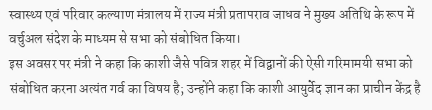स्वास्थ्य एवं परिवार कल्याण मंत्रालय में राज्य मंत्री प्रतापराव जाधव ने मुख्य अतिथि के रूप में वर्चुअल संदेश के माध्यम से सभा को संबोधित किया।
इस अवसर पर मंत्री ने कहा कि काशी जैसे पवित्र शहर में विद्वानों की ऐसी गरिमामयी सभा को संबोधित करना अत्यंत गर्व का विषय है; उन्होंने कहा कि काशी आयुर्वेद ज्ञान का प्राचीन केंद्र है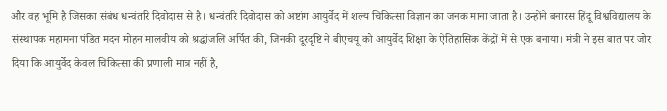और वह भूमि है जिसका संबंध धन्वंतरि दिवोदास से है। धन्वंतरि दिवोदास को अष्टांग आयुर्वेद में शल्य चिकित्सा विज्ञान का जनक माना जाता है। उन्होंने बनारस हिंदू विश्वविद्यालय के संस्थापक महामना पंडित मदन मोहन मालवीय को श्रद्धांजलि अर्पित की, जिनकी दूरदृष्टि ने बीएचयू को आयुर्वेद शिक्षा के ऐतिहासिक केंद्रों में से एक बनाया। मंत्री ने इस बात पर जोर दिया कि आयुर्वेद केवल चिकित्सा की प्रणाली मात्र नहीं है,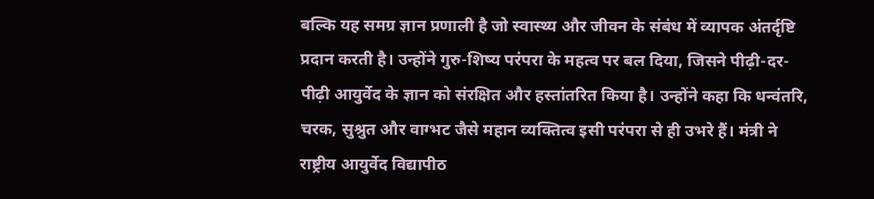बल्कि यह समग्र ज्ञान प्रणाली है जो स्वास्थ्य और जीवन के संबंध में व्यापक अंतर्दृष्टि प्रदान करती है। उन्होंने गुरु-शिष्य परंपरा के महत्व पर बल दिया, जिसने पीढ़ी-दर-पीढ़ी आयुर्वेद के ज्ञान को संरक्षित और हस्तांतरित किया है। उन्होंने कहा कि धन्वंतरि, चरक, सुश्रुत और वाग्भट जैसे महान व्यक्तित्व इसी परंपरा से ही उभरे हैं। मंत्री ने राष्ट्रीय आयुर्वेद विद्यापीठ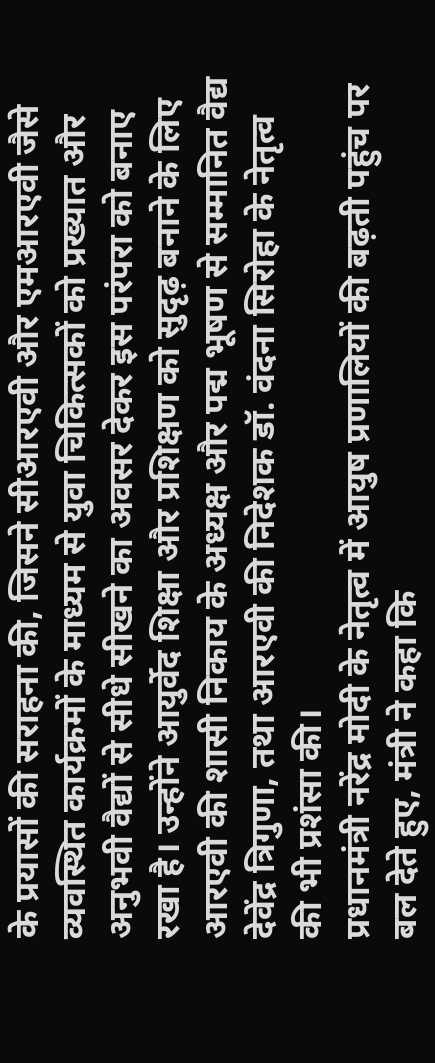के प्रयासों की सराहना की, जिसने सीआरएवी और एमआरएवी जैसे व्यवस्थित कार्यक्रमों के माध्यम से युवा चिकित्सकों को प्रख्यात और अनुभवी वैद्यों से सीधे सीखने का अवसर देकर इस परंपरा को बनाए रखा है। उन्होंने आयुर्वेद शिक्षा और प्रशिक्षण को सुदृढ़ बनाने के लिए आरएवी की शासी निकाय के अध्यक्ष और पद्म भूषण से सम्मानित वैद्य देवेंद्र त्रिगुणा, तथा आरएवी की निदेशक डॉ. वंदना सिरोहा के नेतृत्व की भी प्रशंसा की।
प्रधानमंत्री नरेंद्र मोदी के नेतृत्व में आयुष प्रणालियों की बढ़ती पहुंच पर बल देते हुए, मंत्री ने कहा कि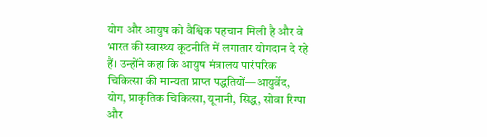योग और आयुष को वैश्विक पहचान मिली है और वे भारत की स्वास्थ्य कूटनीति में लगातार योगदान दे रहे हैं। उन्होंने कहा कि आयुष मंत्रालय पारंपरिक चिकित्सा की मान्यता प्राप्त पद्धतियों—आयुर्वेद, योग, प्राकृतिक चिकित्सा, यूनानी, सिद्ध, सोवा रिग्पा और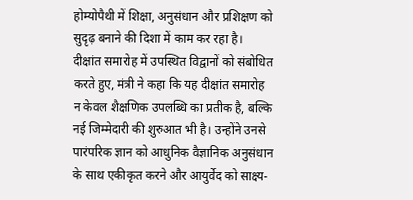होम्योपैथी में शिक्षा, अनुसंधान और प्रशिक्षण को सुदृढ़ बनाने की दिशा में काम कर रहा है। दीक्षांत समारोह में उपस्थित विद्वानों को संबोधित करते हुए, मंत्री ने कहा कि यह दीक्षांत समारोह न केवल शैक्षणिक उपलब्धि का प्रतीक है, बल्कि नई जिम्मेदारी की शुरुआत भी है। उन्होंने उनसे पारंपरिक ज्ञान को आधुनिक वैज्ञानिक अनुसंधान के साथ एकीकृत करने और आयुर्वेद को साक्ष्य-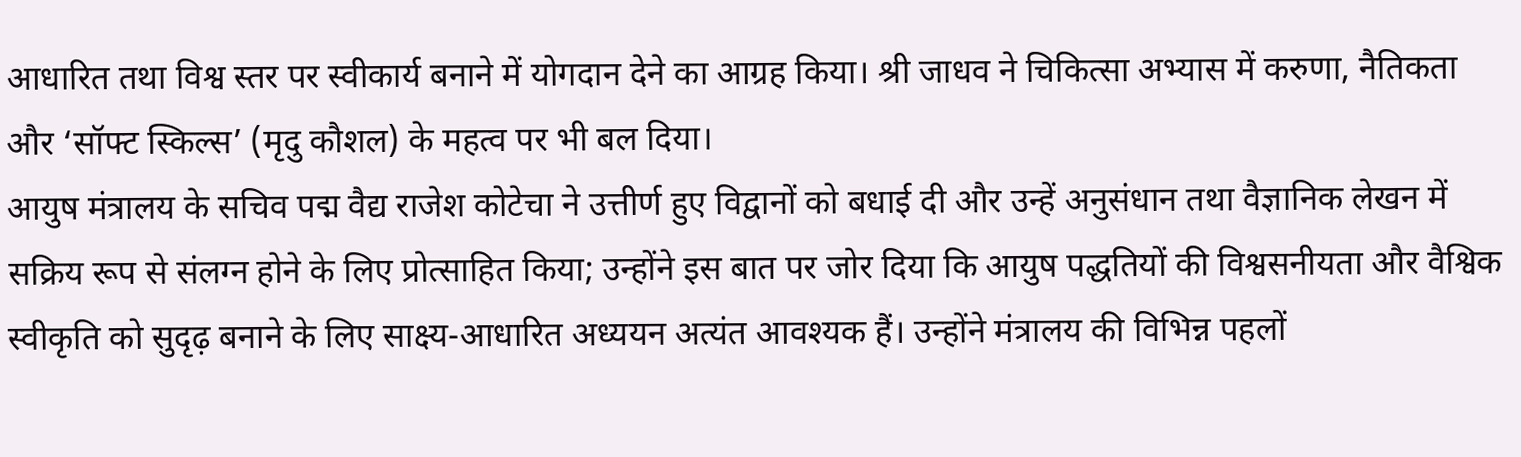आधारित तथा विश्व स्तर पर स्वीकार्य बनाने में योगदान देने का आग्रह किया। श्री जाधव ने चिकित्सा अभ्यास में करुणा, नैतिकता और ‘सॉफ्ट स्किल्स’ (मृदु कौशल) के महत्व पर भी बल दिया।
आयुष मंत्रालय के सचिव पद्म वैद्य राजेश कोटेचा ने उत्तीर्ण हुए विद्वानों को बधाई दी और उन्हें अनुसंधान तथा वैज्ञानिक लेखन में सक्रिय रूप से संलग्न होने के लिए प्रोत्साहित किया; उन्होंने इस बात पर जोर दिया कि आयुष पद्धतियों की विश्वसनीयता और वैश्विक स्वीकृति को सुदृढ़ बनाने के लिए साक्ष्य-आधारित अध्ययन अत्यंत आवश्यक हैं। उन्होंने मंत्रालय की विभिन्न पहलों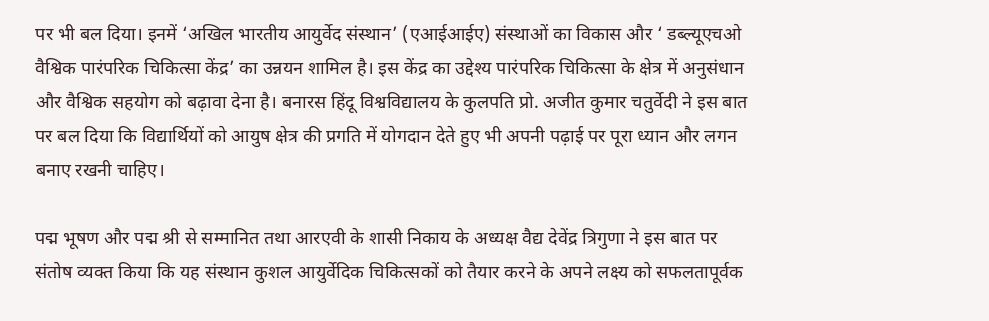पर भी बल दिया। इनमें ‘अखिल भारतीय आयुर्वेद संस्थान’ (एआईआईए) संस्थाओं का विकास और ‘ डब्ल्यूएचओ वैश्विक पारंपरिक चिकित्सा केंद्र’ का उन्नयन शामिल है। इस केंद्र का उद्देश्य पारंपरिक चिकित्सा के क्षेत्र में अनुसंधान और वैश्विक सहयोग को बढ़ावा देना है। बनारस हिंदू विश्वविद्यालय के कुलपति प्रो. अजीत कुमार चतुर्वेदी ने इस बात पर बल दिया कि विद्यार्थियों को आयुष क्षेत्र की प्रगति में योगदान देते हुए भी अपनी पढ़ाई पर पूरा ध्यान और लगन बनाए रखनी चाहिए।

पद्म भूषण और पद्म श्री से सम्मानित तथा आरएवी के शासी निकाय के अध्यक्ष वैद्य देवेंद्र त्रिगुणा ने इस बात पर संतोष व्यक्त किया कि यह संस्थान कुशल आयुर्वेदिक चिकित्सकों को तैयार करने के अपने लक्ष्य को सफलतापूर्वक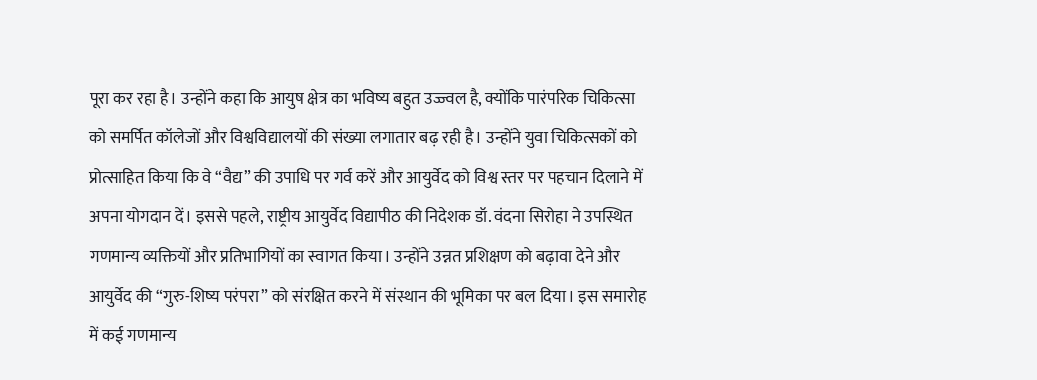पूरा कर रहा है। उन्होंने कहा कि आयुष क्षेत्र का भविष्य बहुत उज्ज्वल है, क्योंकि पारंपरिक चिकित्सा को समर्पित कॉलेजों और विश्वविद्यालयों की संख्या लगातार बढ़ रही है। उन्होंने युवा चिकित्सकों को प्रोत्साहित किया कि वे “वैद्य” की उपाधि पर गर्व करें और आयुर्वेद को विश्व स्तर पर पहचान दिलाने में अपना योगदान दें। इससे पहले, राष्ट्रीय आयुर्वेद विद्यापीठ की निदेशक डॉ. वंदना सिरोहा ने उपस्थित गणमान्य व्यक्तियों और प्रतिभागियों का स्वागत किया। उन्होंने उन्नत प्रशिक्षण को बढ़ावा देने और आयुर्वेद की “गुरु-शिष्य परंपरा” को संरक्षित करने में संस्थान की भूमिका पर बल दिया। इस समारोह में कई गणमान्य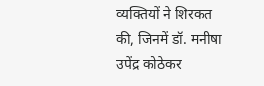व्यक्तियों ने शिरकत की, जिनमें डॉ. मनीषा उपेंद्र कोठेकर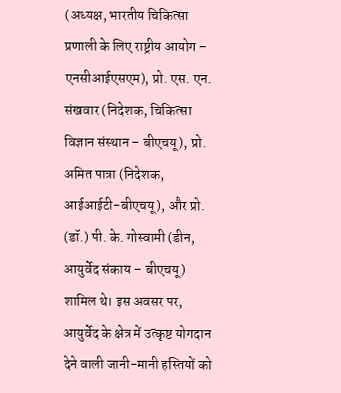(अध्यक्ष, भारतीय चिकित्सा प्रणाली के लिए राष्ट्रीय आयोग – एनसीआईएसएम), प्रो. एस. एन. संखवार (निदेशक, चिकित्सा विज्ञान संस्थान – बीएचयू), प्रो. अमित पात्रा (निदेशक, आईआईटी-बीएचयू), और प्रो. (डॉ.) पी. के. गोस्वामी (डीन, आयुर्वेद संकाय – बीएचयू) शामिल थे। इस अवसर पर, आयुर्वेद के क्षेत्र में उत्कृष्ट योगदान देने वाली जानी-मानी हस्तियों को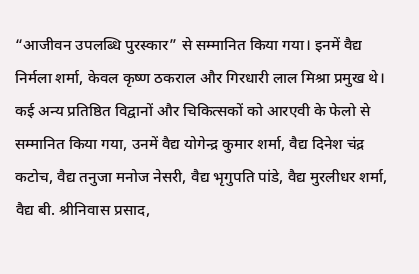“आजीवन उपलब्धि पुरस्कार” से सम्मानित किया गया। इनमें वैद्य निर्मला शर्मा, केवल कृष्ण ठकराल और गिरधारी लाल मिश्रा प्रमुख थे। कई अन्य प्रतिष्ठित विद्वानों और चिकित्सकों को आरएवी के फेलो से सम्मानित किया गया, उनमें वैद्य योगेन्द्र कुमार शर्मा, वैद्य दिनेश चंद्र कटोच, वैद्य तनुजा मनोज नेसरी, वैद्य भृगुपति पांडे, वैद्य मुरलीधर शर्मा, वैद्य बी. श्रीनिवास प्रसाद,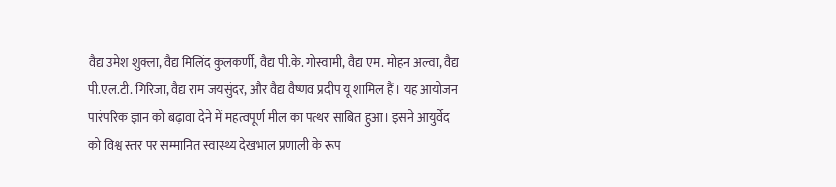वैद्य उमेश शुक्ला, वैद्य मिलिंद कुलकर्णी, वैद्य पी.के. गोस्वामी, वैद्य एम. मोहन अल्वा, वैद्य पी.एल.टी. गिरिजा, वैद्य राम जयसुंदर, और वैद्य वैष्णव प्रदीप यू शामिल हैं। यह आयोजन पारंपरिक ज्ञान को बढ़ावा देने में महत्वपूर्ण मील का पत्थर साबित हुआ। इसने आयुर्वेद को विश्व स्तर पर सम्मानित स्वास्थ्य देखभाल प्रणाली के रूप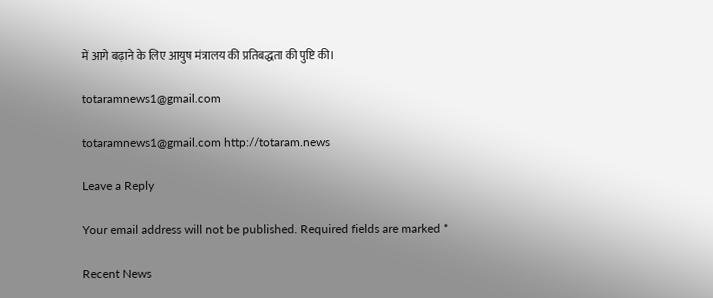में आगे बढ़ाने के लिए आयुष मंत्रालय की प्रतिबद्धता की पुष्टि की।

totaramnews1@gmail.com

totaramnews1@gmail.com http://totaram.news

Leave a Reply

Your email address will not be published. Required fields are marked *

Recent News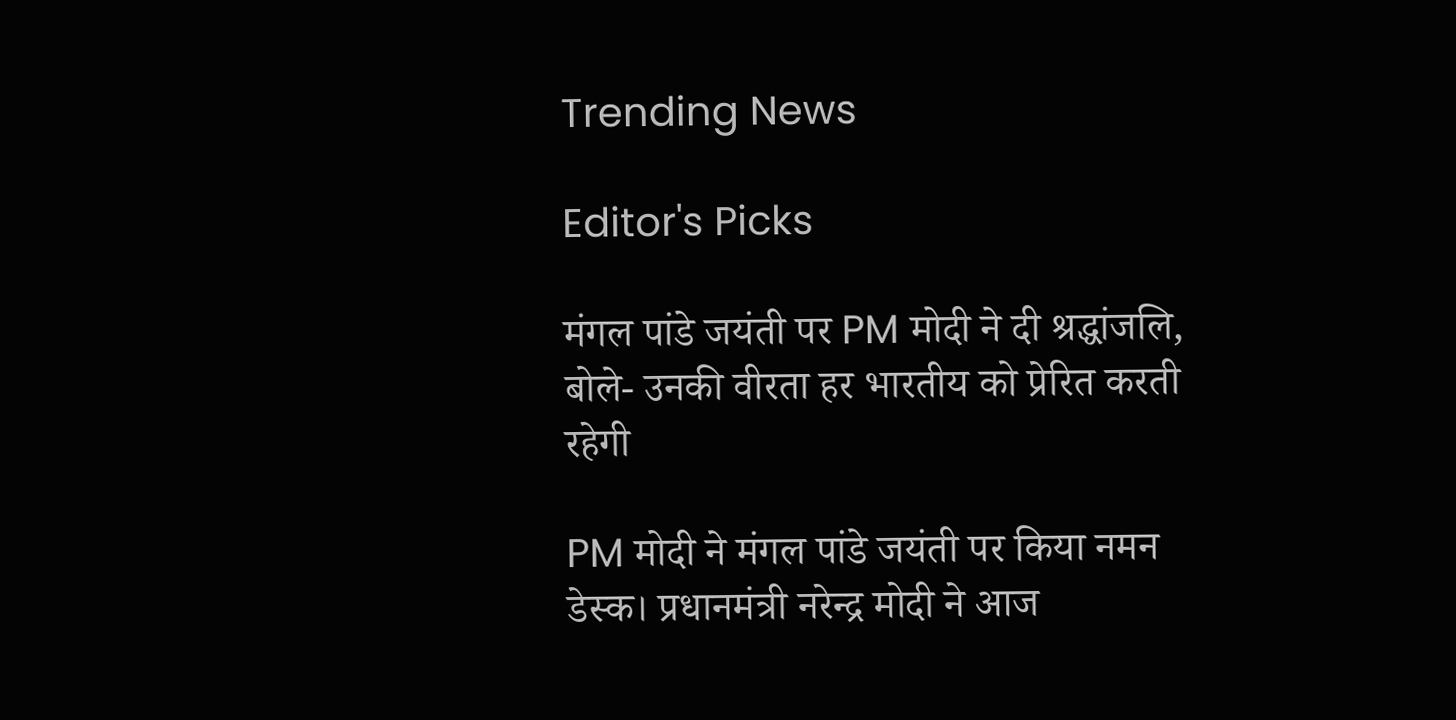Trending News

Editor's Picks

मंगल पांडे जयंती पर PM मोदी ने दी श्रद्धांजलि, बोले- उनकी वीरता हर भारतीय को प्रेरित करती रहेगी

PM मोदी ने मंगल पांडे जयंती पर किया नमन डेस्क। प्रधानमंत्री नरेन्‍द्र मोदी ने आज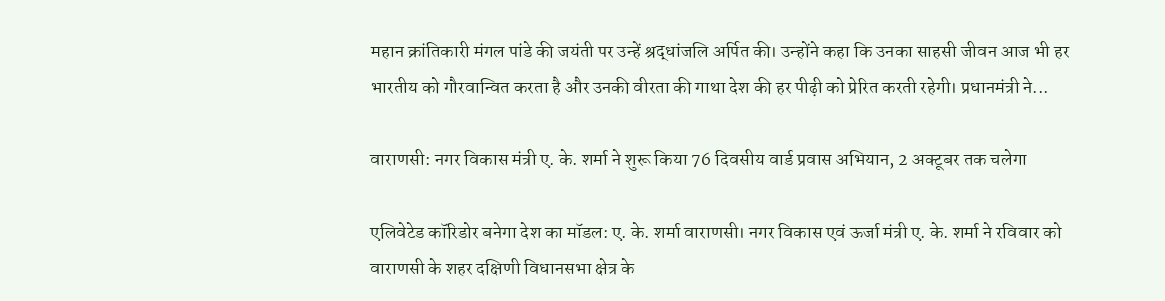महान क्रांतिकारी मंगल पांडे की जयंती पर उन्हें श्रद्धांजलि अर्पित की। उन्होंने कहा कि उनका साहसी जीवन आज भी हर भारतीय को गौरवान्वित करता है और उनकी वीरता की गाथा देश की हर पीढ़ी को प्रेरित करती रहेगी। प्रधानमंत्री ने...

वाराणसी: नगर विकास मंत्री ए. के. शर्मा ने शुरू किया 76 दिवसीय वार्ड प्रवास अभियान, 2 अक्टूबर तक चलेगा

एलिवेटेड कॉरिडोर बनेगा देश का मॉडल: ए. के. शर्मा वाराणसी। नगर विकास एवं ऊर्जा मंत्री ए. के. शर्मा ने रविवार को वाराणसी के शहर दक्षिणी विधानसभा क्षेत्र के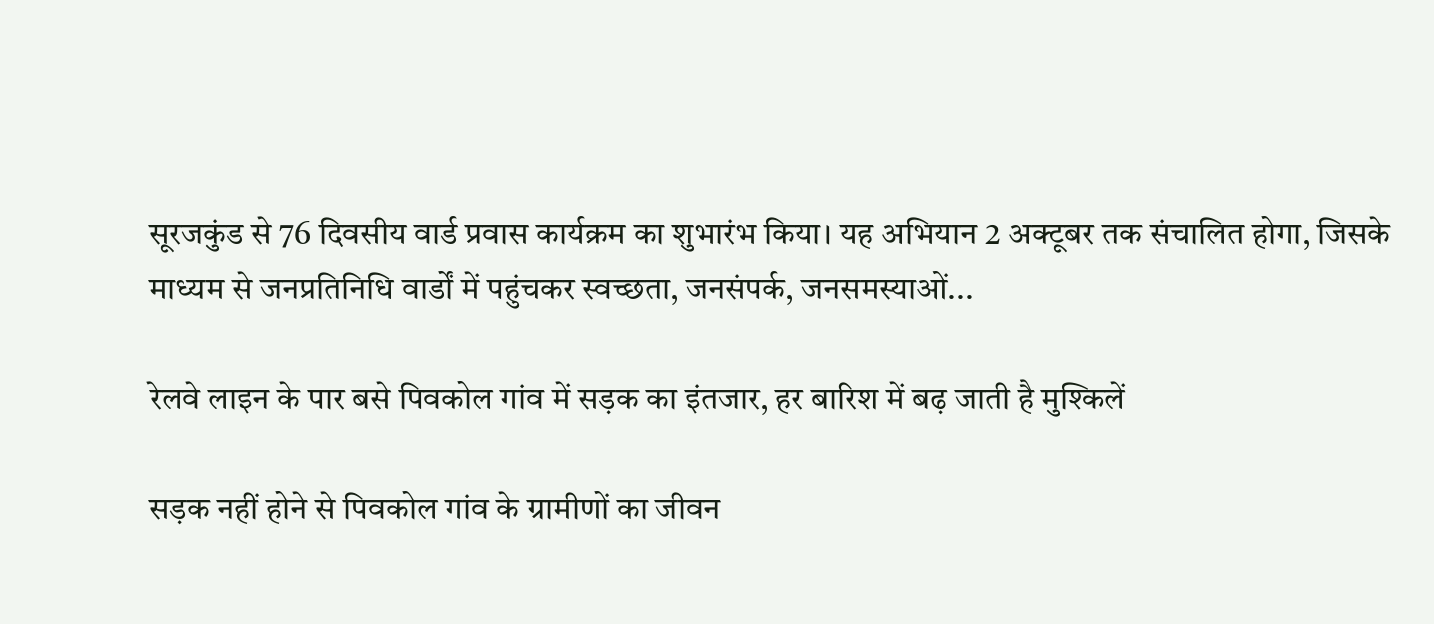सूरजकुंड से 76 दिवसीय वार्ड प्रवास कार्यक्रम का शुभारंभ किया। यह अभियान 2 अक्टूबर तक संचालित होगा, जिसके माध्यम से जनप्रतिनिधि वार्डों में पहुंचकर स्वच्छता, जनसंपर्क, जनसमस्याओं...

रेलवे लाइन के पार बसे पिवकोल गांव में सड़क का इंतजार, हर बारिश में बढ़ जाती है मुश्किलें

सड़क नहीं होने से पिवकोल गांव के ग्रामीणों का जीवन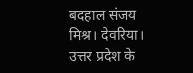बदहाल संजय मिश्र। देवरिया। उत्तर प्रदेश के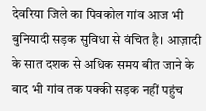देवरिया जिले का पिवकोल गांव आज भी बुनियादी सड़क सुविधा से वंचित है। आज़ादी के सात दशक से अधिक समय बीत जाने के बाद भी गांव तक पक्की सड़क नहीं पहुंच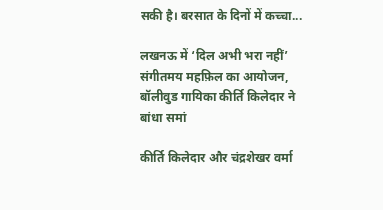सकी है। बरसात के दिनों में कच्चा...

लखनऊ में ‘दिल अभी भरा नहीं’ संगीतमय महफ़िल का आयोजन, बॉलीवुड गायिका कीर्ति किलेदार ने बांधा समां

कीर्ति किलेदार और चंद्रशेखर वर्मा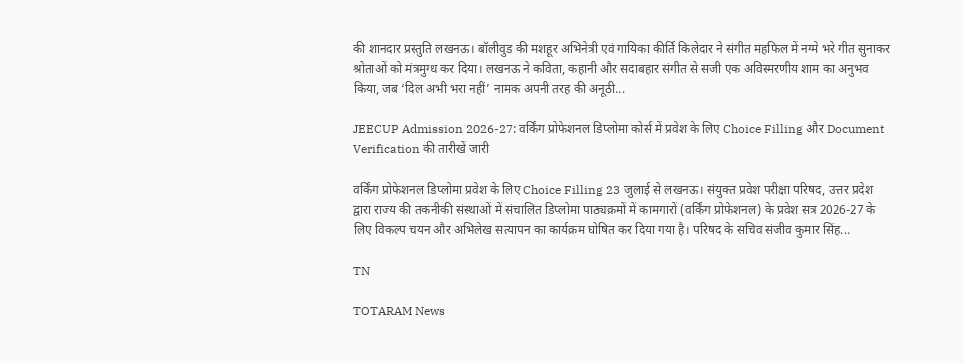की शानदार प्रस्तुति लखनऊ। बॉलीवुड की मशहूर अभिनेत्री एवं गायिका कीर्ति किलेदार ने संगीत महफिल में नग्मे भरे गीत सुनाकर श्रोताओं को मंत्रमुग्ध कर दिया। लखनऊ ने कविता, कहानी और सदाबहार संगीत से सजी एक अविस्मरणीय शाम का अनुभव किया, जब ‘दिल अभी भरा नहीं’ नामक अपनी तरह की अनूठी...

JEECUP Admission 2026-27: वर्किंग प्रोफेशनल डिप्लोमा कोर्स में प्रवेश के लिए Choice Filling और Document Verification की तारीखें जारी

वर्किंग प्रोफेशनल डिप्लोमा प्रवेश के लिए Choice Filling 23 जुलाई से लखनऊ। संयुक्त प्रवेश परीक्षा परिषद, उत्तर प्रदेश द्वारा राज्य की तकनीकी संस्थाओं में संचालित डिप्लोमा पाठ्यक्रमों में कामगारों (वर्किंग प्रोफेशनल) के प्रवेश सत्र 2026-27 के लिए विकल्प चयन और अभिलेख सत्यापन का कार्यक्रम घोषित कर दिया गया है। परिषद के सचिव संजीव कुमार सिंह...

TN

TOTARAM News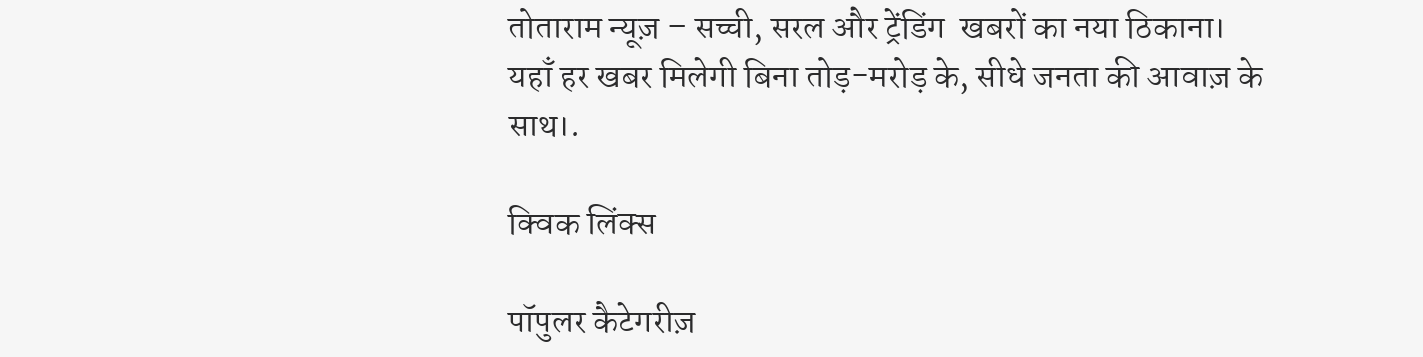तोताराम न्यूज़ – सच्ची, सरल और ट्रेंडिंग  खबरों का नया ठिकाना।
यहाँ हर खबर मिलेगी बिना तोड़-मरोड़ के, सीधे जनता की आवाज़ के साथ।.

क्विक लिंक्स

पॉपुलर कैटेगरीज़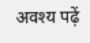अवश्य पढ़ें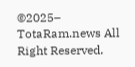©2025– TotaRam.news All Right Reserved.